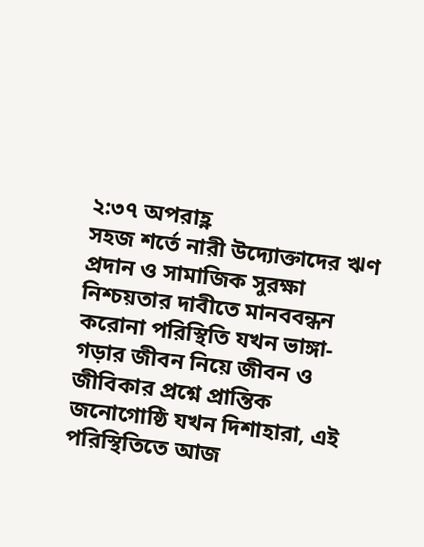২:৩৭ অপরাহ্ণ
সহজ শর্তে নারী উদ্যোক্তাদের ঋণ প্রদান ও সামাজিক সুরক্ষা নিশ্চয়তার দাবীতে মানববন্ধন
করোনা পরিস্থিতি যখন ভাঙ্গা-গড়ার জীবন নিয়ে জীবন ও জীবিকার প্রশ্নে প্রান্তিক জনোগোষ্ঠি যখন দিশাহারা, এই পরিস্থিতিতে আজ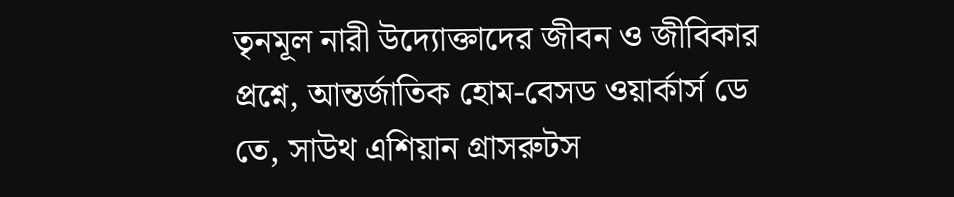তৃনমূল নারী উদ্যোক্তাদের জীবন ও জীবিকার প্রশ্নে, আন্তর্জাতিক হোম-বেসড ওয়ার্কার্স ডে তে, সাউথ এশিয়ান গ্রাসরুটস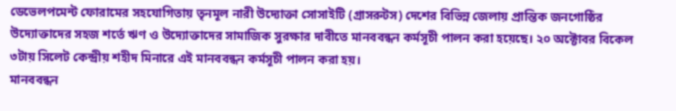ডেভেলপমেন্ট ফোরামের সহযোগিতায় তৃনমূল নারী উদ্যোক্তা সোসাইটি (গ্রাসরুটস) দেশের বিভিন্ন জেলায় প্রান্তিক জনগোষ্ঠির উদ্যোক্তাদের সহজ শর্তে ঋণ ও উদ্যোক্তাদের সামাজিক সুরক্ষার দাবীতে মানববন্ধন কর্মসূচী পালন করা হয়েছে। ২০ অক্টোবর বিকেল ৩টায় সিলেট কেন্দ্রীয় শহীদ মিনারে এই মানববন্ধন কর্মসূচী পালন করা হয়।
মানববন্ধন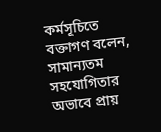কর্মসূচিতে বক্তাগণ বলেন, সামান্যতম সহযোগিতার অভাবে প্রায়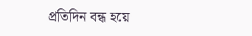প্রতিদিন বন্ধ হয়ে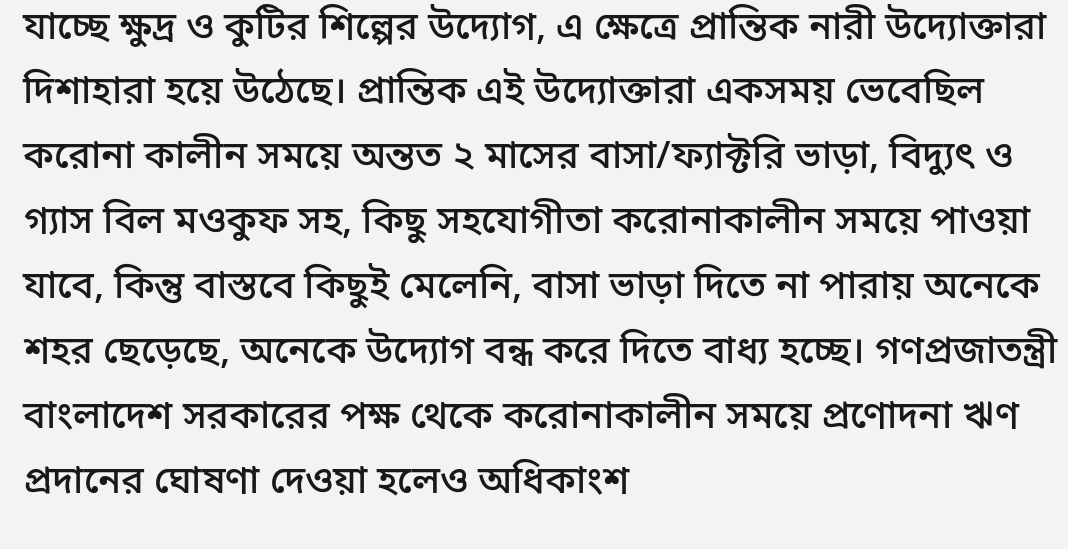যাচ্ছে ক্ষুদ্র ও কুটির শিল্পের উদ্যোগ, এ ক্ষেত্রে প্রান্তিক নারী উদ্যোক্তারা দিশাহারা হয়ে উঠেছে। প্রান্তিক এই উদ্যোক্তারা একসময় ভেবেছিল করোনা কালীন সময়ে অন্তত ২ মাসের বাসা/ফ্যাক্টরি ভাড়া, বিদ্যুৎ ও গ্যাস বিল মওকুফ সহ, কিছু সহযোগীতা করোনাকালীন সময়ে পাওয়া যাবে, কিন্তু বাস্তবে কিছুই মেলেনি, বাসা ভাড়া দিতে না পারায় অনেকে শহর ছেড়েছে, অনেকে উদ্যোগ বন্ধ করে দিতে বাধ্য হচ্ছে। গণপ্রজাতন্ত্রী বাংলাদেশ সরকারের পক্ষ থেকে করোনাকালীন সময়ে প্রণোদনা ঋণ প্রদানের ঘোষণা দেওয়া হলেও অধিকাংশ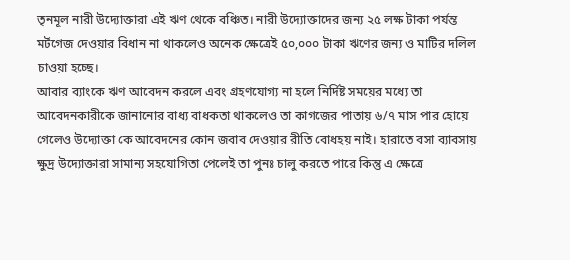তৃনমূল নারী উদ্যোক্তারা এই ঋণ থেকে বঞ্চিত। নারী উদ্যোক্তাদের জন্য ২৫ লক্ষ টাকা পর্যন্ত মর্টগেজ দেওয়ার বিধান না থাকলেও অনেক ক্ষেত্রেই ৫০,০০০ টাকা ঋণের জন্য ও মাটির দলিল চাওয়া হচ্ছে।
আবার ব্যাংকে ঋণ আবেদন করলে এবং গ্রহণযোগ্য না হলে নির্দিষ্ট সময়ের মধ্যে তা আবেদনকারীকে জানানোর বাধ্য বাধকতা থাকলেও তা কাগজের পাতায় ৬/৭ মাস পার হোয়ে গেলেও উদ্যোক্তা কে আবেদনের কোন জবাব দেওয়ার রীতি বোধহয় নাই। হারাতে বসা ব্যাবসায় ক্ষুদ্র উদ্যোক্তারা সামান্য সহযোগিতা পেলেই তা পুনঃ চালু করতে পারে কিন্তু এ ক্ষেত্রে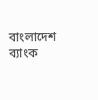বাংলাদেশ ব্যাংক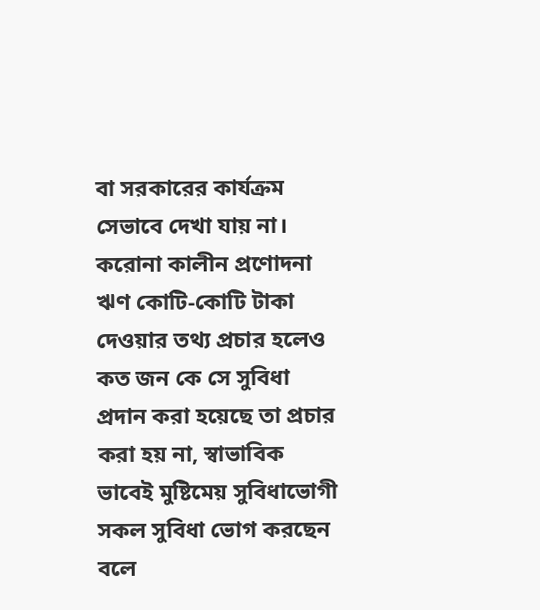বা সরকারের কার্যক্রম সেভাবে দেখা যায় না। করোনা কালীন প্রণোদনা ঋণ কোটি-কোটি টাকা দেওয়ার তথ্য প্রচার হলেও কত জন কে সে সুবিধা প্রদান করা হয়েছে তা প্রচার করা হয় না, স্বাভাবিক ভাবেই মুষ্টিমেয় সুবিধাভোগী সকল সুবিধা ভোগ করছেন বলে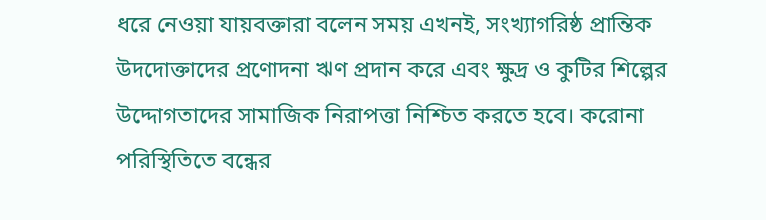ধরে নেওয়া যায়বক্তারা বলেন সময় এখনই, সংখ্যাগরিষ্ঠ প্রান্তিক উদদোক্তাদের প্রণোদনা ঋণ প্রদান করে এবং ক্ষুদ্র ও কুটির শিল্পের উদ্দোগতাদের সামাজিক নিরাপত্তা নিশ্চিত করতে হবে। করোনা পরিস্থিতিতে বন্ধের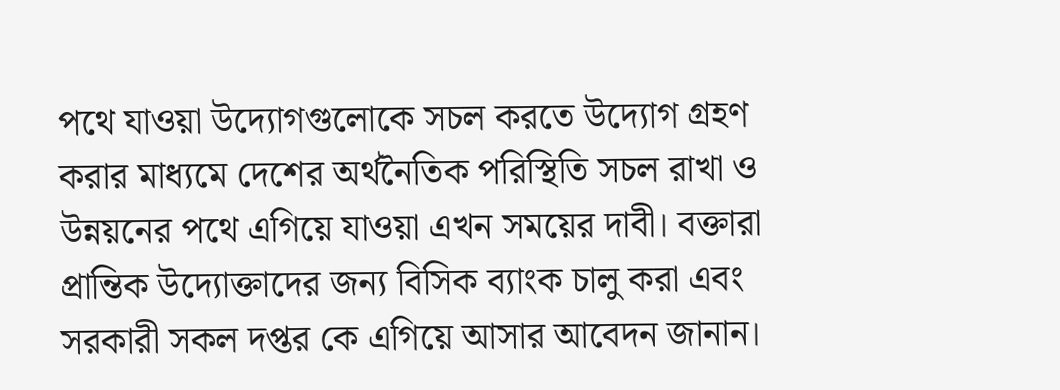পথে যাওয়া উদ্যোগগুলোকে সচল করতে উদ্যোগ গ্রহণ করার মাধ্যমে দেশের অর্থনৈতিক পরিস্থিতি সচল রাখা ও উন্নয়নের পথে এগিয়ে যাওয়া এখন সময়ের দাবী। বক্তারা প্রান্তিক উদ্যোক্তাদের জন্য বিসিক ব্যাংক চালু করা এবং সরকারী সকল দপ্তর কে এগিয়ে আসার আবেদন জানান।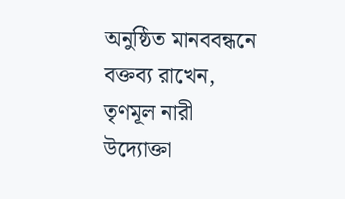অনুষ্ঠিত মানববন্ধনে বক্তব্য রাখেন, তৃণমূল নারী উদ্যোক্তা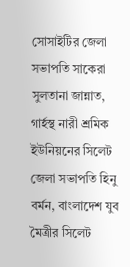সোসাইটির জেলা সভাপতি সাকেরা সুলতানা জান্নাত, গার্হস্থ নারী শ্রমিক ইউনিয়নের সিলেট জেলা সভাপতি হিনু বর্মন, বাংলাদেশ যুব মৈত্রীর সিলেট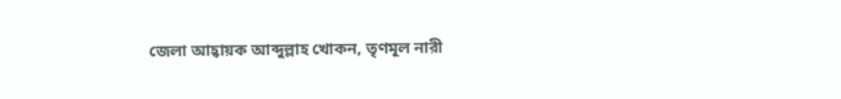জেলা আহ্বায়ক আব্দুল্লাহ খোকন, তৃণমূল নারী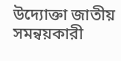উদ্যোক্তা জাতীয় সমন্বয়কারী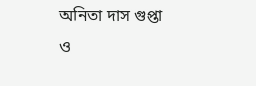অনিতা দাস গুপ্তা ও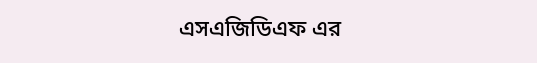এসএজিডিএফ এর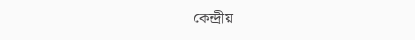কেন্দ্রীয়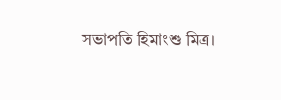সভাপতি হিমাংশু মিত্র।